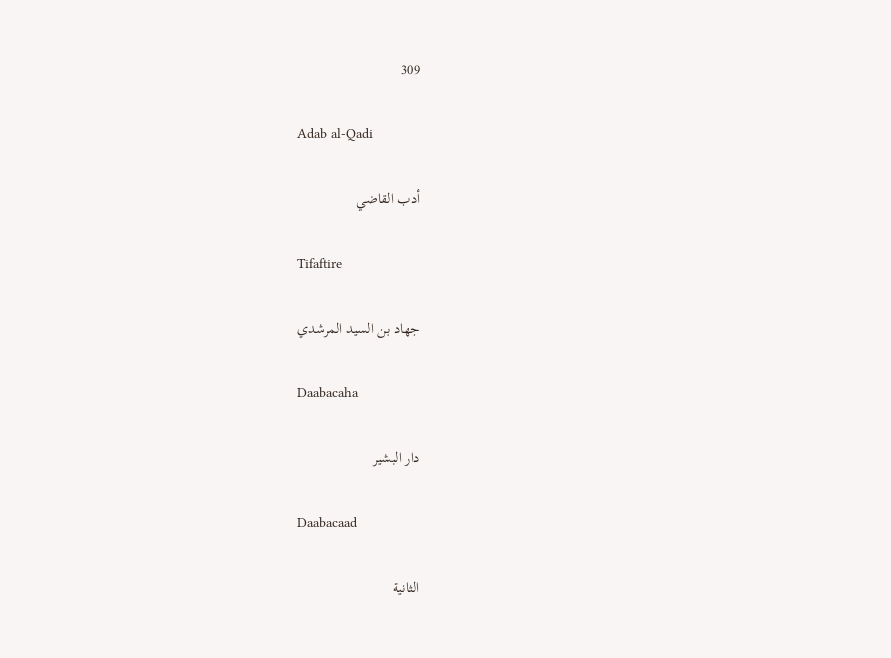309

Adab al-Qadi

أدب القاضي

Tifaftire

جهاد بن السيد المرشدي

Daabacaha

دار البشير

Daabacaad

الثانية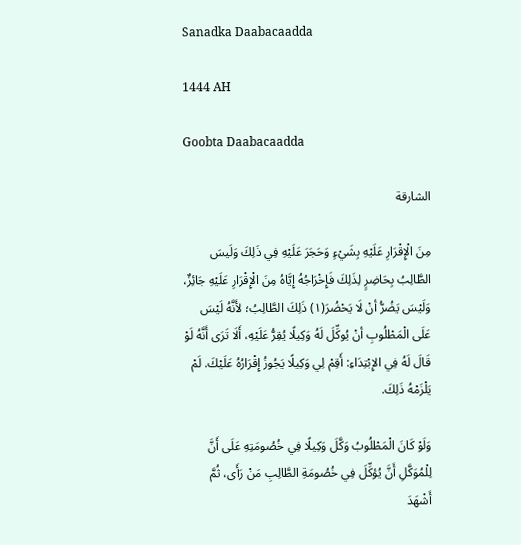Sanadka Daabacaadda

1444 AH

Goobta Daabacaadda

الشارقة

مِنَ الْإِقْرَارِ عَلَيْهِ بِشَيْءٍ وَحَجَرَ عَلَيْهِ فِي ذَلِكَ وَلَيسَ الطَّالِبُ بِحَاضِرٍ لِذَلِكَ فَإِخْرَاجُهُ إِيَّاهُ مِنَ الْإِقْرَارِ عَلَيْهِ جَائِزٌ، وَلَيْسَ يَضُرُّ أنْ لَا يَحْضُرَ(١) ذَلِكَ الطَّالِبُ؛ لأَنَّهُ لَيْسَ عَلَى الْمَطْلُوبِ أنْ يُوكِّلَ لَهُ وَكِيلًا يُقِرُّ عَلَيْهِ، أَلَا تَرَى أَنَّهُ لَوْ قَالَ لَهُ فِي الإِبْتِدَاءِ: أَقِمْ لِي وَكِيلًا يَجُوزُ إِقْرَارُهُ عَلَيْكَ. لَمْ يَلْزَمْهُ ذَلِكَ.

وَلَوْ كَانَ الْمَطْلُوبُ وَكَّلَ وَكِيلًا فِي خُصُومَتِهِ عَلَى أَنَّ لِلْمُوَكَّلِ أَنَّ يُؤكِّلَ فِي خُصُومَةِ الطَّالِبِ مَنْ رَأَى، ثُمَّ أَشْهَدَ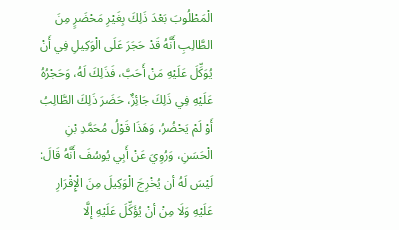الْمَطْلُوبَ بَعْدَ ذَلِكَ بِغَيْرِ مَحْضَرٍ مِنَ الطَّالِبِ أَنَّهُ قَدْ حَجَرَ عَلَى الْوَكِيلِ فِي أَنْ يُوَكِّلَ عَلَيْهِ مَنْ أَحَبَّ، فَذَلِكَ لَهُ، وَحَجْرُهُ عَلَيْهِ فِي ذَلِكَ جَائِزٌ، حَضَرَ ذَلِكَ الطَّالِبُ أَوْ لَمْ يَحْضُرُ، وَهَذَا قَوْلُ مُحَمَّدِ بْنِ الْحَسَنِ، وَرُوِيَ عَنْ أَبِي يُوسُفَ أَنَّهُ قَالَ: لَيْسَ لَهُ أن يُخْرِجَ الْوَكِيلَ مِنَ الْإِقْرَارِ عَلَيْهِ وَلَا مِنْ أنْ يُؤَكِّلَ عَلَيْهِ إلَّا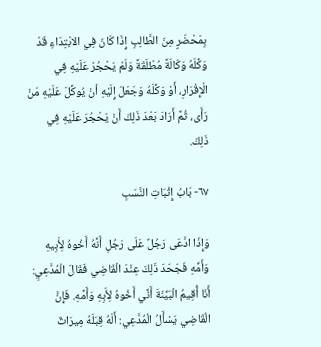بِمَحْضَرٍ مِنَ الطَّالِبِ إِذَا كَانَ فِي الابْتِدَاءِ قَدْ وَكَّلَهُ وَكَالَةً مُطْلَقَةً وَلَمْ يَحْجُرْ عَلَيْهِ فِي الْإِقْرَارِ، أَوْ وَكَّلَهُ وَجَعَلَ إِلَيْهِ أنْ يُوكِّلَ عَلَيْهِ مَنْ رَأَى، ثُمَّ أَرَادَ بَعْدَ ذَلِكَ أَنْ يَحْجُرَ عَلَيْهِ فِي ذَلِكَ.

٦٧- بَابُ إِثْبَاتِ النَّسَبِ

وَإِذَا ادَّعَى رَجُلٌ عَلَى رَجُلِ أَنَّهُ أَخُوهُ لِأَبِيهِ وَأَمِّهِ فَجَحَدَ ذَلِكَ عِنْدَ الْقَاضِي فَقَالَ الْمُدَّعِيِ: أَنَا أُقِيمُ الْبَيِّنَةَ أَنِّي أَخُوهُ لِأَبِهِ وَأَمِّهِ. فَإِنَّ الْقَاضِي يَسْأَلُ الْمُدَّعِي: أَلَهُ قِبَلَهُ مِيرَاثٌ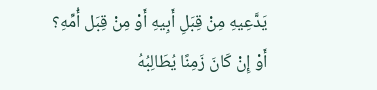يَدَّعِيهِ مِنْ قِبَلِ أَبِيهِ أَوْ مِنْ قِبَل أُمِّهِ؟ أَوْ إِنْ كَانَ زَمِنًا يُطَالِبُهُ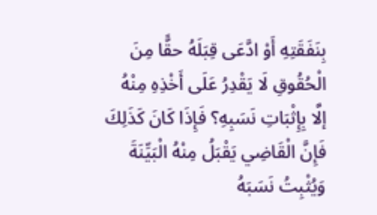بِنَفَقَتِهِ أَوْ ادَّعَى قِبَلَهُ حقًّا مِنَ الْحُقُوقِ لَا يَقْدِرُ عَلَى أَخْذِهِ مِنْهُ إلَّا بِإِثْبَاتِ نَسَبِهِ؟ فَإِذَا كَانَ كَذَلِكَ فَإِنَّ الْقَاضِي يَقْبَلُ مِنْهُ الْبَيِّنَةَ وَيُثْبِتُ نَسَبَهُ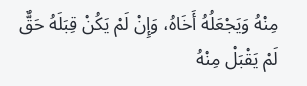مِنْهُ وَيَجْعَلُهُ أَخَاهُ، وَإِنْ لَمْ يَكُنْ قِبَلَهُ حَقٌّ لَمْ يَقْبَلْ مِنْهُ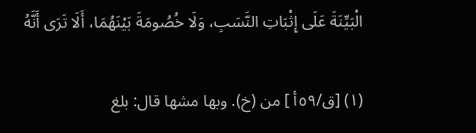الْبَيِّنَةَ عَلَى إِثْبَاتِ النَّسَبِ، وَلَا خُصُومَةَ بَيْنَهُمَا، أَلَا تَرَى أَنَّهُ

(١) [ق/٥٩أ ] من (خ). وبها مشها قال: بلغ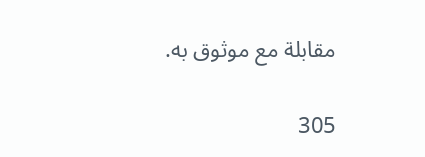مقابلة مع موثوق به.

305